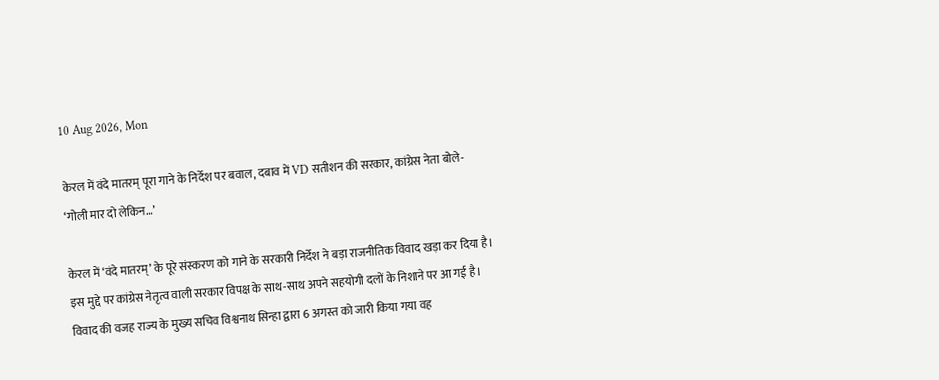10 Aug 2026, Mon

केरल में वंदे मातरम् पूरा गाने के निर्देश पर बवाल, दबाव में VD सतीशन की सरकार, कांग्रेस नेता बोले- ‘गोली मार दो लेकिन…’

केरल में ‘वंदे मातरम्’ के पूरे संस्करण को गाने के सरकारी निर्देश ने बड़ा राजनीतिक विवाद खड़ा कर दिया है। इस मुद्दे पर कांग्रेस नेतृत्व वाली सरकार विपक्ष के साथ-साथ अपने सहयोगी दलों के निशाने पर आ गई है। विवाद की वजह राज्य के मुख्य सचिव विश्वनाथ सिन्हा द्वारा 6 अगस्त को जारी किया गया वह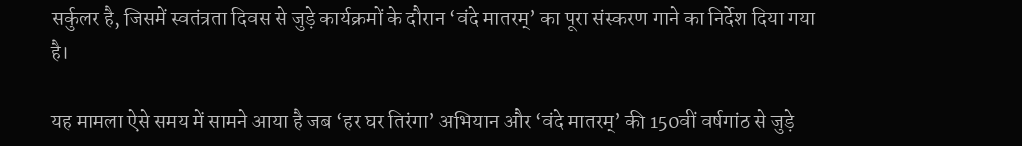सर्कुलर है, जिसमें स्वतंत्रता दिवस से जुड़े कार्यक्रमों के दौरान ‘वंदे मातरम्’ का पूरा संस्करण गाने का निर्देश दिया गया है।

यह मामला ऐसे समय में सामने आया है जब ‘हर घर तिरंगा’ अभियान और ‘वंदे मातरम्’ की 150वीं वर्षगांठ से जुड़े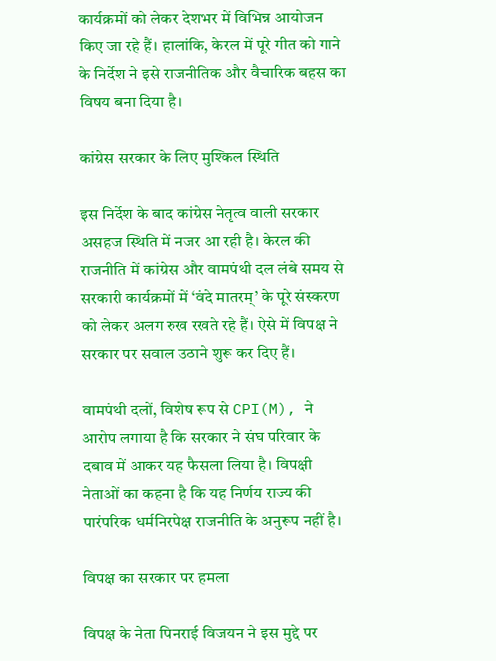कार्यक्रमों को लेकर देशभर में विभिन्न आयोजन किए जा रहे हैं। हालांकि, केरल में पूरे गीत को गाने के निर्देश ने इसे राजनीतिक और वैचारिक बहस का विषय बना दिया है।

कांग्रेस सरकार के लिए मुश्किल स्थिति

इस निर्देश के बाद कांग्रेस नेतृत्व वाली सरकार असहज स्थिति में नजर आ रही है। केरल की राजनीति में कांग्रेस और वामपंथी दल लंबे समय से सरकारी कार्यक्रमों में ‘वंदे मातरम्’ के पूरे संस्करण को लेकर अलग रुख रखते रहे हैं। ऐसे में विपक्ष ने सरकार पर सवाल उठाने शुरू कर दिए हैं।

वामपंथी दलों, विशेष रूप से CPI(M), ने आरोप लगाया है कि सरकार ने संघ परिवार के दबाव में आकर यह फैसला लिया है। विपक्षी नेताओं का कहना है कि यह निर्णय राज्य की पारंपरिक धर्मनिरपेक्ष राजनीति के अनुरूप नहीं है।

विपक्ष का सरकार पर हमला

विपक्ष के नेता पिनराई विजयन ने इस मुद्दे पर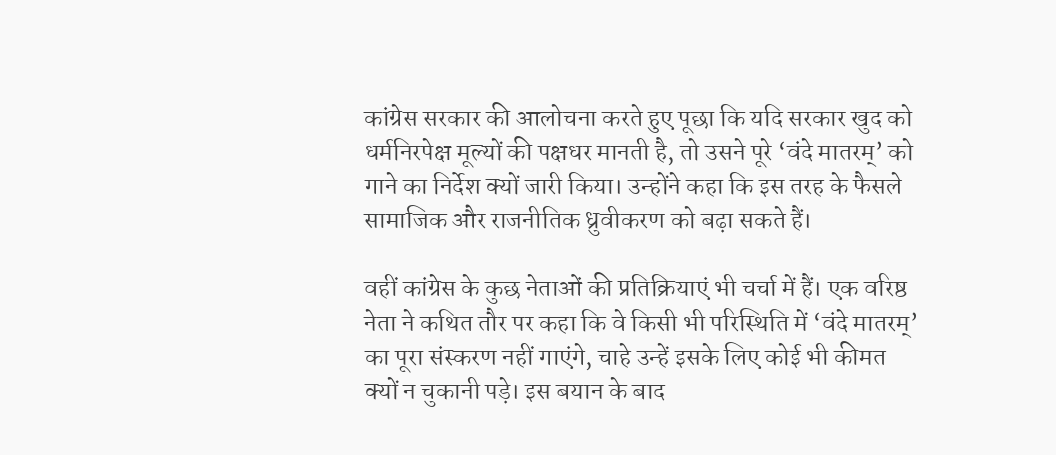कांग्रेस सरकार की आलोचना करते हुए पूछा कि यदि सरकार खुद को धर्मनिरपेक्ष मूल्यों की पक्षधर मानती है, तो उसने पूरे ‘वंदे मातरम्’ को गाने का निर्देश क्यों जारी किया। उन्होंने कहा कि इस तरह के फैसले सामाजिक और राजनीतिक ध्रुवीकरण को बढ़ा सकते हैं।

वहीं कांग्रेस के कुछ नेताओं की प्रतिक्रियाएं भी चर्चा में हैं। एक वरिष्ठ नेता ने कथित तौर पर कहा कि वे किसी भी परिस्थिति में ‘वंदे मातरम्’ का पूरा संस्करण नहीं गाएंगे, चाहे उन्हें इसके लिए कोई भी कीमत क्यों न चुकानी पड़े। इस बयान के बाद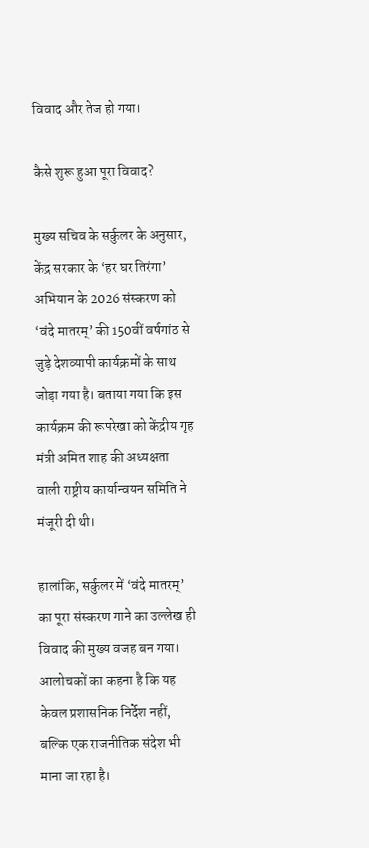विवाद और तेज हो गया।

कैसे शुरू हुआ पूरा विवाद?

मुख्य सचिव के सर्कुलर के अनुसार, केंद्र सरकार के ‘हर घर तिरंगा’ अभियान के 2026 संस्करण को ‘वंदे मातरम्’ की 150वीं वर्षगांठ से जुड़े देशव्यापी कार्यक्रमों के साथ जोड़ा गया है। बताया गया कि इस कार्यक्रम की रूपरेखा को केंद्रीय गृह मंत्री अमित शाह की अध्यक्षता वाली राष्ट्रीय कार्यान्वयन समिति ने मंजूरी दी थी।

हालांकि, सर्कुलर में ‘वंदे मातरम्’ का पूरा संस्करण गाने का उल्लेख ही विवाद की मुख्य वजह बन गया। आलोचकों का कहना है कि यह केवल प्रशासनिक निर्देश नहीं, बल्कि एक राजनीतिक संदेश भी माना जा रहा है।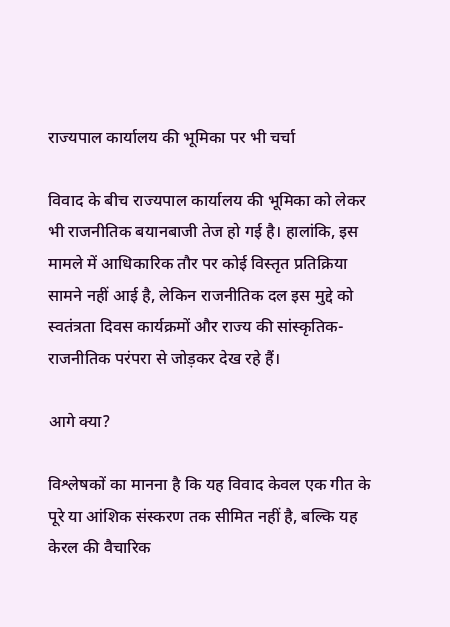राज्यपाल कार्यालय की भूमिका पर भी चर्चा

विवाद के बीच राज्यपाल कार्यालय की भूमिका को लेकर भी राजनीतिक बयानबाजी तेज हो गई है। हालांकि, इस मामले में आधिकारिक तौर पर कोई विस्तृत प्रतिक्रिया सामने नहीं आई है, लेकिन राजनीतिक दल इस मुद्दे को स्वतंत्रता दिवस कार्यक्रमों और राज्य की सांस्कृतिक-राजनीतिक परंपरा से जोड़कर देख रहे हैं।

आगे क्या?

विश्लेषकों का मानना है कि यह विवाद केवल एक गीत के पूरे या आंशिक संस्करण तक सीमित नहीं है, बल्कि यह केरल की वैचारिक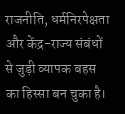राजनीति, धर्मनिरपेक्षता और केंद्र-राज्य संबंधों से जुड़ी व्यापक बहस का हिस्सा बन चुका है।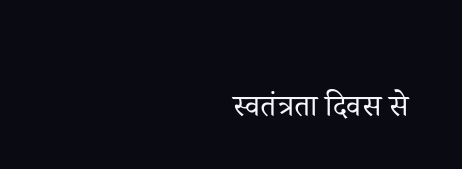स्वतंत्रता दिवस से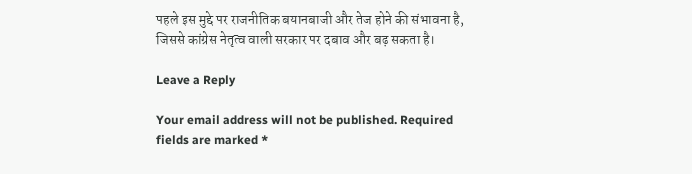पहले इस मुद्दे पर राजनीतिक बयानबाजी और तेज होने की संभावना है, जिससे कांग्रेस नेतृत्व वाली सरकार पर दबाव और बढ़ सकता है।

Leave a Reply

Your email address will not be published. Required fields are marked *